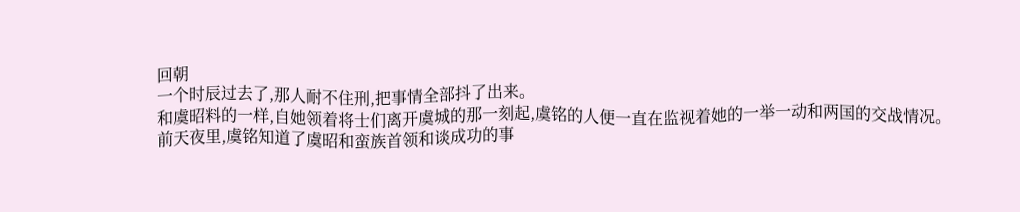回朝
一个时辰过去了,那人耐不住刑,把事情全部抖了出来。
和虞昭料的一样,自她领着将士们离开虞城的那一刻起,虞铭的人便一直在监视着她的一举一动和两国的交战情况。
前天夜里,虞铭知道了虞昭和蛮族首领和谈成功的事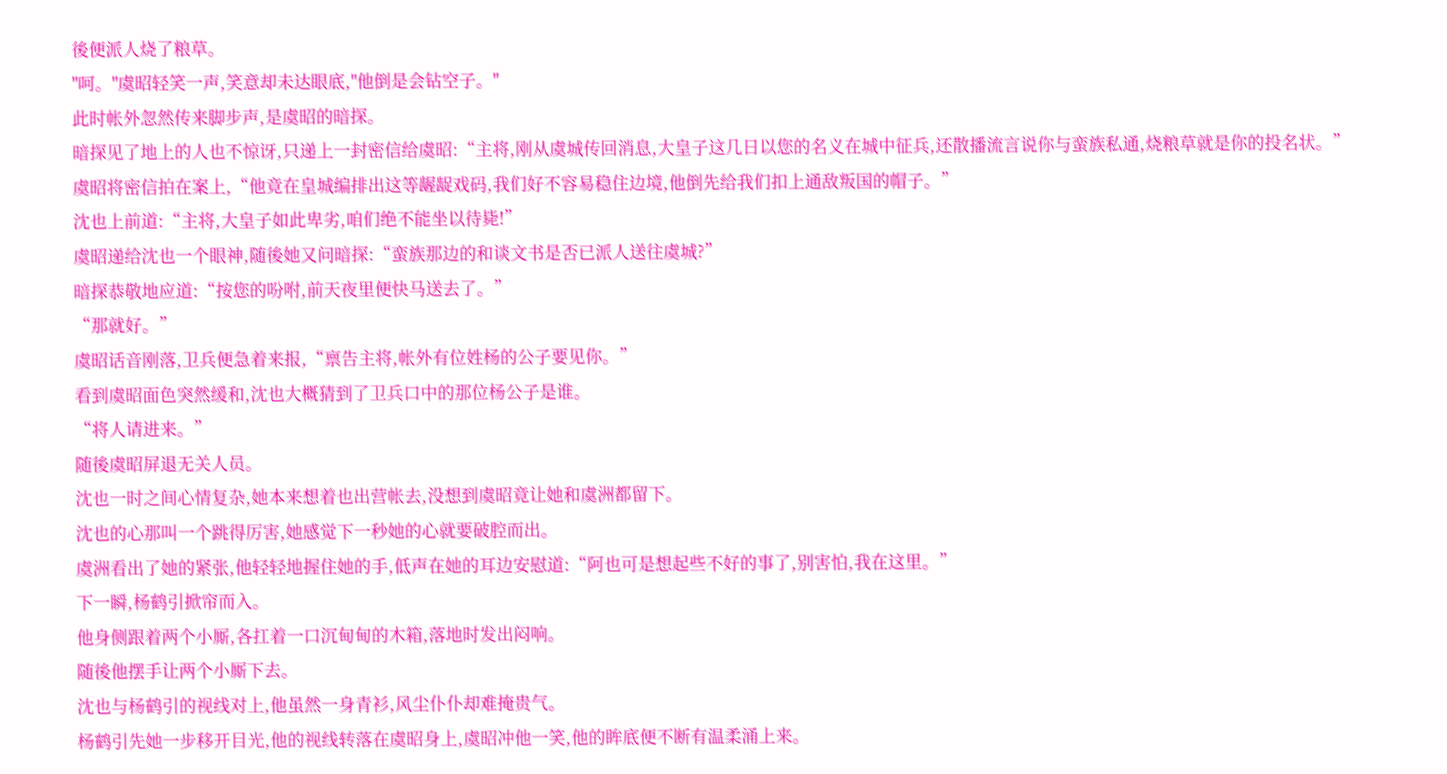後便派人烧了粮草。
"呵。"虞昭轻笑一声,笑意却未达眼底,"他倒是会钻空子。"
此时帐外忽然传来脚步声,是虞昭的暗探。
暗探见了地上的人也不惊讶,只递上一封密信给虞昭:“主将,刚从虞城传回消息,大皇子这几日以您的名义在城中征兵,还散播流言说你与蛮族私通,烧粮草就是你的投名状。”
虞昭将密信拍在案上,“他竟在皇城编排出这等龌龊戏码,我们好不容易稳住边境,他倒先给我们扣上通敌叛国的帽子。”
沈也上前道:“主将,大皇子如此卑劣,咱们绝不能坐以待毙!”
虞昭递给沈也一个眼神,随後她又问暗探:“蛮族那边的和谈文书是否已派人送往虞城?”
暗探恭敬地应道:“按您的吩咐,前天夜里便快马送去了。”
“那就好。”
虞昭话音刚落,卫兵便急着来报,“禀告主将,帐外有位姓杨的公子要见你。”
看到虞昭面色突然缓和,沈也大概猜到了卫兵口中的那位杨公子是谁。
“将人请进来。”
随後虞昭屏退无关人员。
沈也一时之间心情复杂,她本来想着也出营帐去,没想到虞昭竟让她和虞洲都留下。
沈也的心那叫一个跳得厉害,她感觉下一秒她的心就要破腔而出。
虞洲看出了她的紧张,他轻轻地握住她的手,低声在她的耳边安慰道:“阿也可是想起些不好的事了,别害怕,我在这里。”
下一瞬,杨鹤引掀帘而入。
他身侧跟着两个小厮,各扛着一口沉甸甸的木箱,落地时发出闷响。
随後他摆手让两个小厮下去。
沈也与杨鹤引的视线对上,他虽然一身青衫,风尘仆仆却难掩贵气。
杨鹤引先她一步移开目光,他的视线转落在虞昭身上,虞昭冲他一笑,他的眸底便不断有温柔涌上来。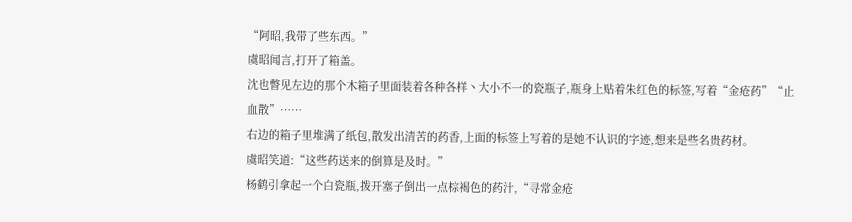“阿昭,我带了些东西。”
虞昭闻言,打开了箱盖。
沈也瞥见左边的那个木箱子里面装着各种各样丶大小不一的瓷瓶子,瓶身上贴着朱红色的标签,写着“金疮药”“止血散”……
右边的箱子里堆满了纸包,散发出清苦的药香,上面的标签上写着的是她不认识的字迹,想来是些名贵药材。
虞昭笑道:“这些药送来的倒算是及时。”
杨鹤引拿起一个白瓷瓶,拨开塞子倒出一点棕褐色的药汁,“寻常金疮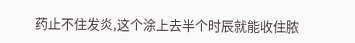药止不住发炎,这个涂上去半个时辰就能收住脓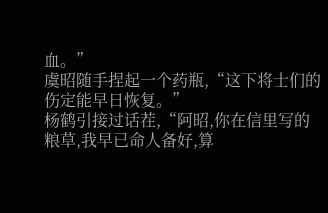血。”
虞昭随手捏起一个药瓶,“这下将士们的伤定能早日恢复。”
杨鹤引接过话茬,“阿昭,你在信里写的粮草,我早已命人备好,算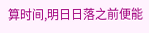算时间,明日日落之前便能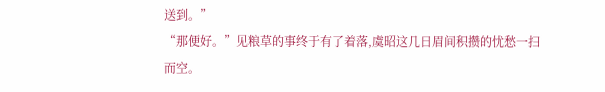送到。”
“那便好。”见粮草的事终于有了着落,虞昭这几日眉间积攒的忧愁一扫而空。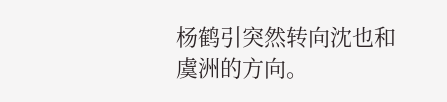杨鹤引突然转向沈也和虞洲的方向。